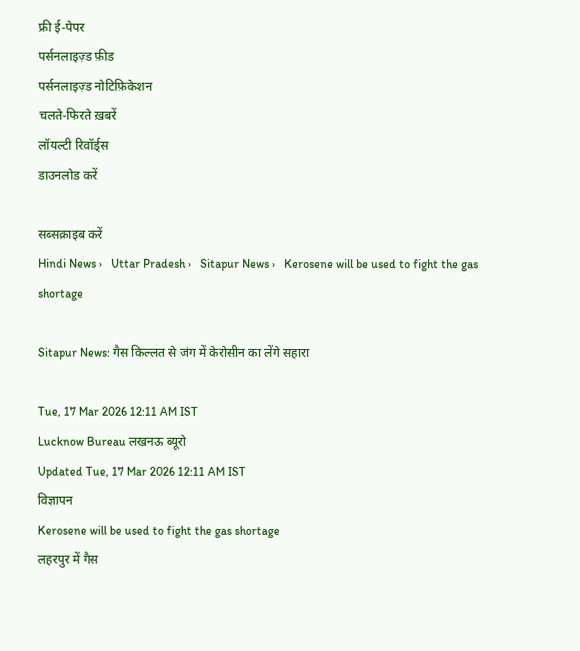फ्री ई-पेपर
पर्सनलाइज़्ड फ़ीड
पर्सनलाइज़्ड नोटिफ़िकेशन
चलते-फिरते ख़बरें
लॉयल्टी रिवॉर्ड्स
डाउनलोड करें

सब्सक्राइब करें
Hindi News ›   Uttar Pradesh ›   Sitapur News ›   Kerosene will be used to fight the gas shortage

Sitapur News: गैस किल्लत से जंग में केरोसीन का लेंगे सहारा

Tue, 17 Mar 2026 12:11 AM IST
Lucknow Bureau लखनऊ ब्यूरो
Updated Tue, 17 Mar 2026 12:11 AM IST
विज्ञापन
Kerosene will be used to fight the gas shortage
लहरपुर में गैस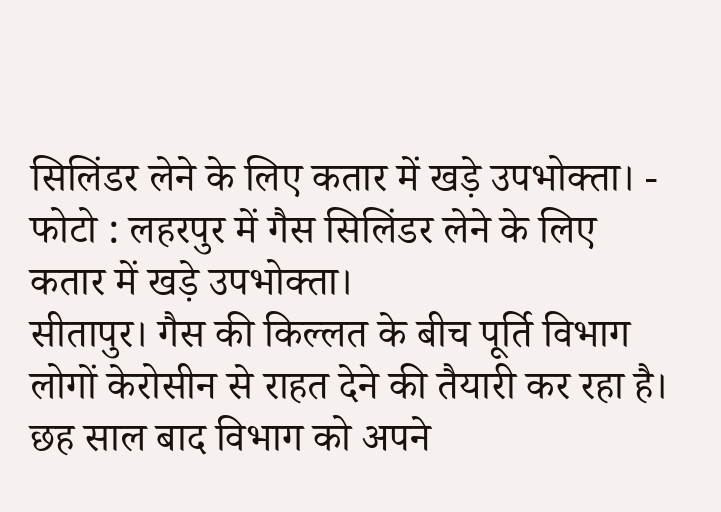सिलिंडर लेने के लिए कतार में खड़े उपभोक्ता। - फोटो : लहरपुर में गैस सिलिंडर लेने के लिए कतार में खड़े उपभोक्ता।
सीतापुर। गैस की किल्लत के बीच पूर्ति विभाग लोगों केरोसीन से राहत देने की तैयारी कर रहा है। छह साल बाद विभाग को अपने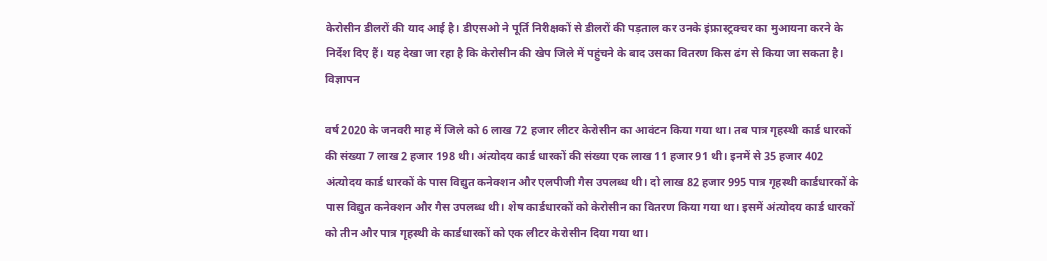केरोसीन डीलरों की याद आई है। डीएसओ ने पूर्ति निरीक्षकों से डीलरों की पड़ताल कर उनके इंफ्रास्ट्रक्चर का मुआयना करने के निर्देश दिए हैं। यह देखा जा रहा है कि केरोसीन की खेप जिले में पहुंचने के बाद उसका वितरण किस ढंग से किया जा सकता है।
विज्ञापन

वर्ष 2020 के जनवरी माह में जिले को 6 लाख 72 हजार लीटर केरोसीन का आवंटन किया गया था। तब पात्र गृहस्थी कार्ड धारकों की संख्या 7 लाख 2 हजार 198 थी। अंत्योदय कार्ड धारकों की संख्या एक लाख 11 हजार 91 थी। इनमें से 35 हजार 402 अंत्योदय कार्ड धारकों के पास विद्युत कनेक्शन और एलपीजी गैस उपलब्ध थी। दो लाख 82 हजार 995 पात्र गृहस्थी कार्डधारकों के पास विद्युत कनेक्शन और गैस उपलब्ध थी। शेष कार्डधारकों को केरोसीन का वितरण किया गया था। इसमें अंत्योदय कार्ड धारकों को तीन और पात्र गृहस्थी के कार्डधारकों को एक लीटर केरोसीन दिया गया था।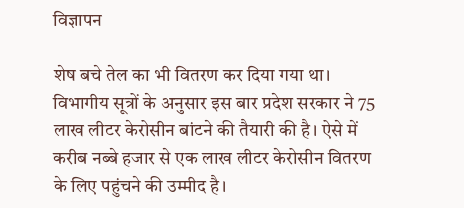विज्ञापन

शेष बचे तेल का भी वितरण कर दिया गया था। विभागीय सूत्रों के अनुसार इस बार प्रदेश सरकार ने 75 लाख लीटर केरोसीन बांटने की तैयारी की है। ऐसे में करीब नब्बे हजार से एक लाख लीटर केरोसीन वितरण के लिए पहुंचने की उम्मीद है।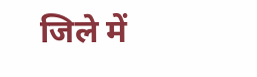जिले में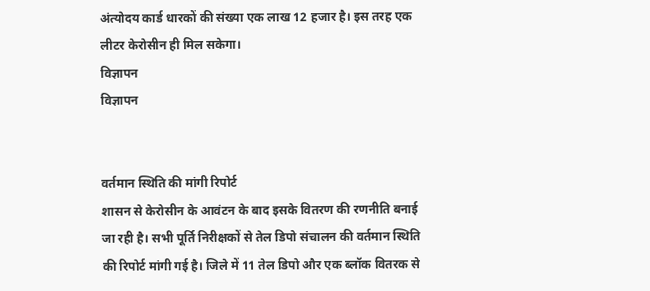अंत्योदय कार्ड धारकों की संख्या एक लाख 12 हजार है। इस तरह एक लीटर केरोसीन ही मिल सकेगा।
विज्ञापन
विज्ञापन


वर्तमान स्थिति की मांगी रिपोर्ट
शासन से केरोसीन के आवंटन के बाद इसके वितरण की रणनीति बनाई जा रही है। सभी पूर्ति निरीक्षकों से तेल डिपो संचालन की वर्तमान स्थिति की रिपोर्ट मांगी गई है। जिले में 11 तेल डिपो और एक ब्लॉक वितरक से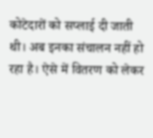कोटेदारों को सप्लाई दी जाती थी। अब इनका संचालन नहीं हो रहा है। ऐसे में वितरण को लेकर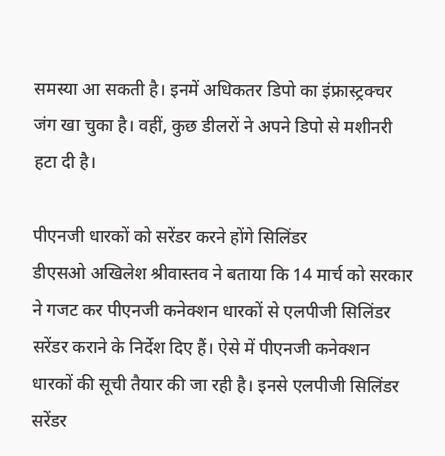समस्या आ सकती है। इनमें अधिकतर डिपो का इंफ्रास्ट्रक्चर जंग खा चुका है। वहीं, कुछ डीलरों ने अपने डिपो से मशीनरी हटा दी है।

पीएनजी धारकों को सरेंडर करने होंगे सिलिंडर
डीएसओ अखिलेश श्रीवास्तव ने बताया कि 14 मार्च को सरकार ने गजट कर पीएनजी कनेक्शन धारकों से एलपीजी सिलिंडर सरेंडर कराने के निर्देश दिए हैं। ऐसे में पीएनजी कनेक्शन धारकों की सूची तैयार की जा रही है। इनसे एलपीजी सिलिंडर सरेंडर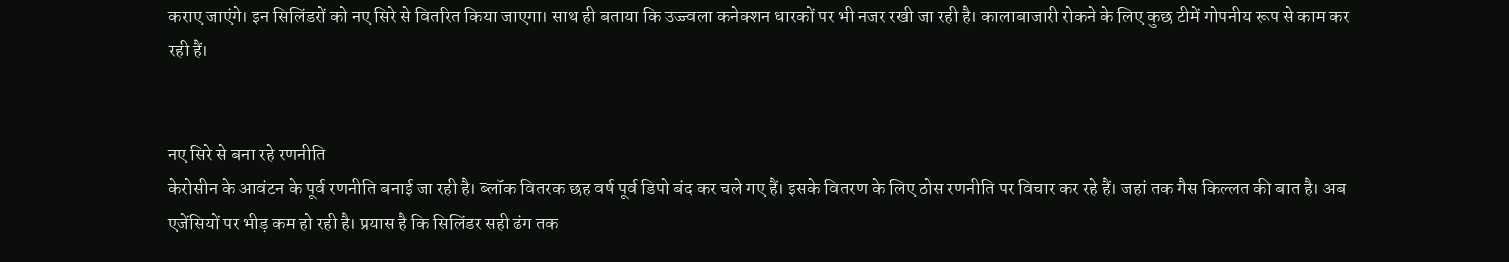कराए जाएंगे। इन सिलिंडरों को नए सिरे से वितरित किया जाएगा। साथ ही बताया कि उज्ज्वला कनेक्शन धारकों पर भी नजर रखी जा रही है। कालाबाजारी रोकने के लिए कुछ टीमें गोपनीय रूप से काम कर रही हैं।


नए सिरे से बना रहे रणनीति
केरोसीन के आवंटन के पूर्व रणनीति बनाई जा रही है। ब्लॉक वितरक छह वर्ष पूर्व डिपो बंद कर चले गए हैं। इसके वितरण के लिए ठोस रणनीति पर विचार कर रहे हैं। जहां तक गैस किल्लत की बात है। अब एजेंसियों पर भीड़ कम हो रही है। प्रयास है कि सिलिंडर सही ढंग तक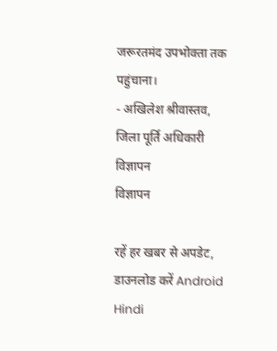जरूरतमंद उपभोक्ता तक पहुंचाना।
- अखिलेश श्रीवास्तव, जिला पूर्ति अधिकारी
विज्ञापन
विज्ञापन

रहें हर खबर से अपडेट, डाउनलोड करें Android Hindi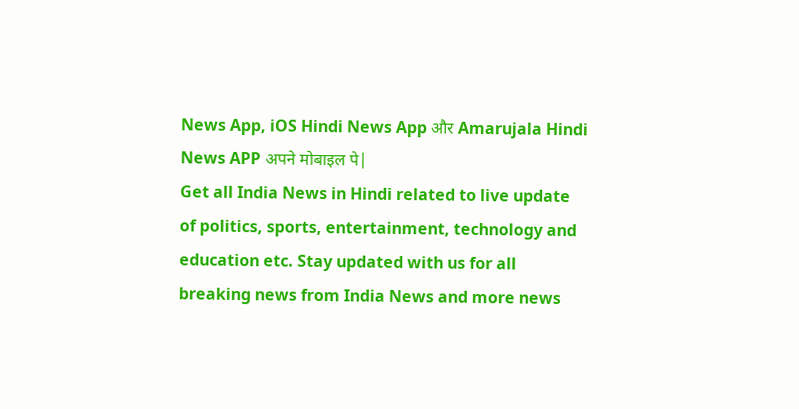News App, iOS Hindi News App और Amarujala Hindi News APP अपने मोबाइल पे|
Get all India News in Hindi related to live update of politics, sports, entertainment, technology and education etc. Stay updated with us for all breaking news from India News and more news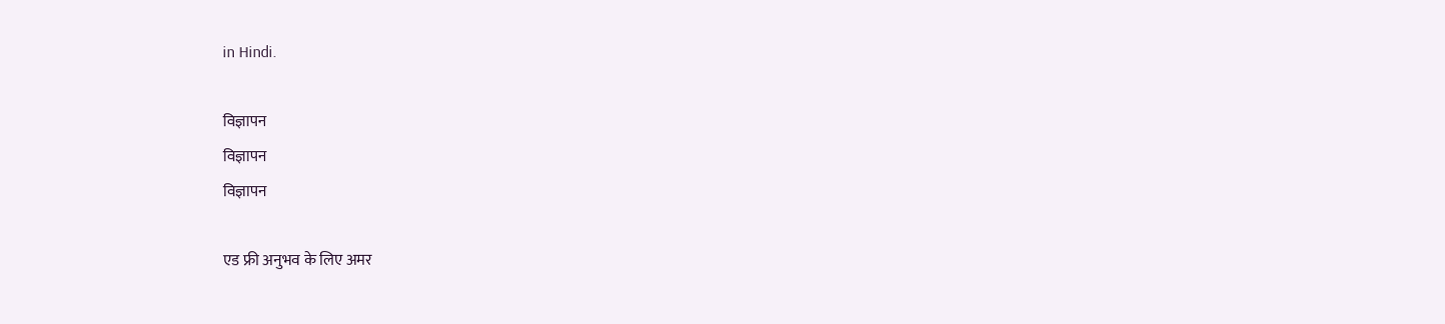in Hindi.

विज्ञापन
विज्ञापन
विज्ञापन

एड फ्री अनुभव के लिए अमर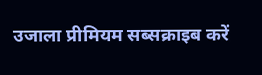उजाला प्रीमियम सब्सक्राइब करें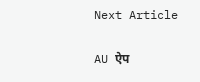Next Article

AU ऐप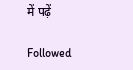में पढ़ें

Followed